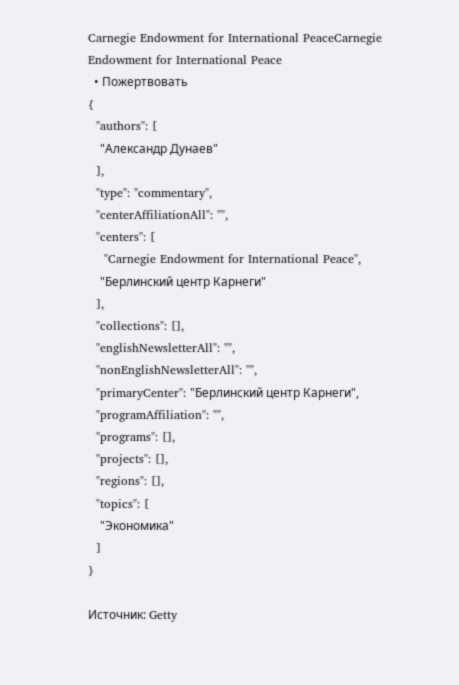Carnegie Endowment for International PeaceCarnegie Endowment for International Peace
  • Пожертвовать
{
  "authors": [
    "Александр Дунаев"
  ],
  "type": "commentary",
  "centerAffiliationAll": "",
  "centers": [
    "Carnegie Endowment for International Peace",
    "Берлинский центр Карнеги"
  ],
  "collections": [],
  "englishNewsletterAll": "",
  "nonEnglishNewsletterAll": "",
  "primaryCenter": "Берлинский центр Карнеги",
  "programAffiliation": "",
  "programs": [],
  "projects": [],
  "regions": [],
  "topics": [
    "Экономика"
  ]
}

Источник: Getty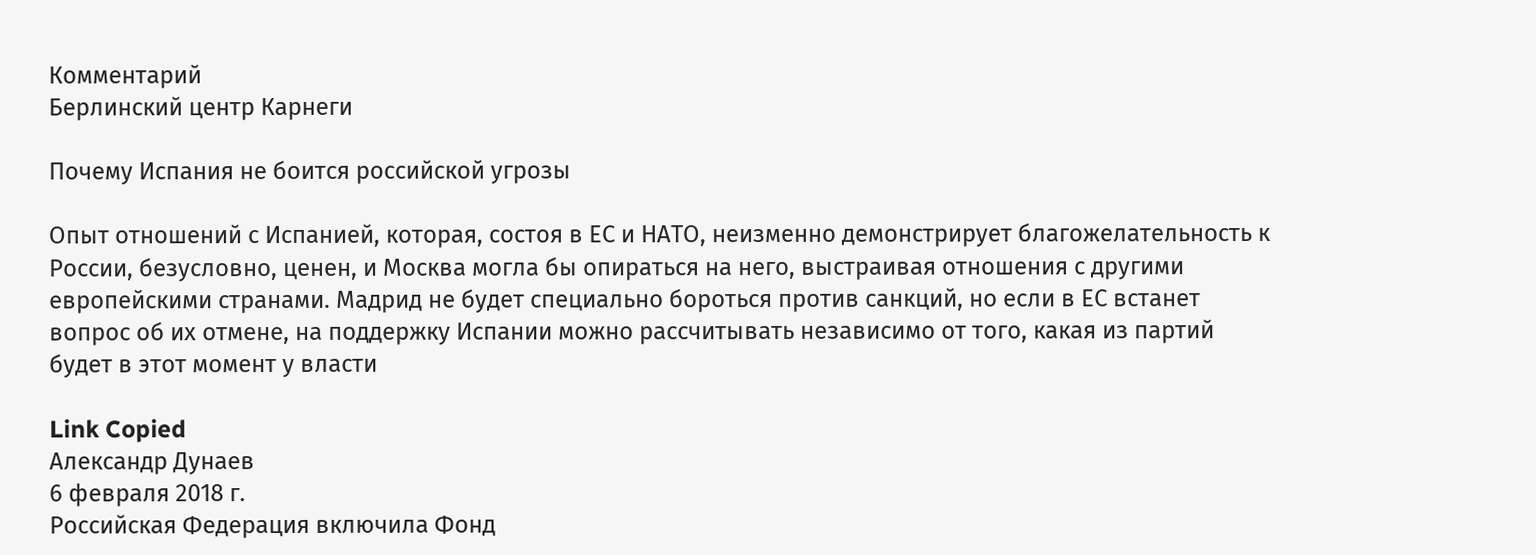Комментарий
Берлинский центр Карнеги

Почему Испания не боится российской угрозы

Опыт отношений с Испанией, которая, состоя в ЕС и НАТО, неизменно демонстрирует благожелательность к России, безусловно, ценен, и Москва могла бы опираться на него, выстраивая отношения с другими европейскими странами. Мадрид не будет специально бороться против санкций, но если в ЕС встанет вопрос об их отмене, на поддержку Испании можно рассчитывать независимо от того, какая из партий будет в этот момент у власти

Link Copied
Александр Дунаев
6 февраля 2018 г.
Российская Федерация включила Фонд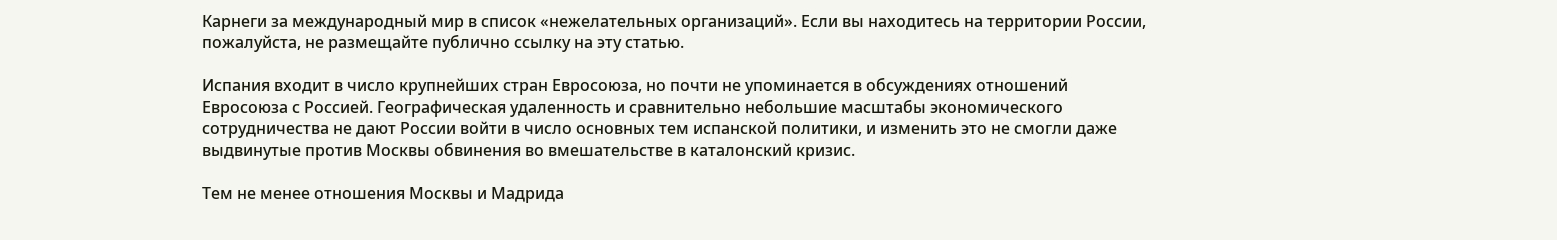Карнеги за международный мир в список «нежелательных организаций». Если вы находитесь на территории России, пожалуйста, не размещайте публично ссылку на эту статью.

Испания входит в число крупнейших стран Евросоюза, но почти не упоминается в обсуждениях отношений Евросоюза с Россией. Географическая удаленность и сравнительно небольшие масштабы экономического сотрудничества не дают России войти в число основных тем испанской политики, и изменить это не смогли даже выдвинутые против Москвы обвинения во вмешательстве в каталонский кризис.

Тем не менее отношения Москвы и Мадрида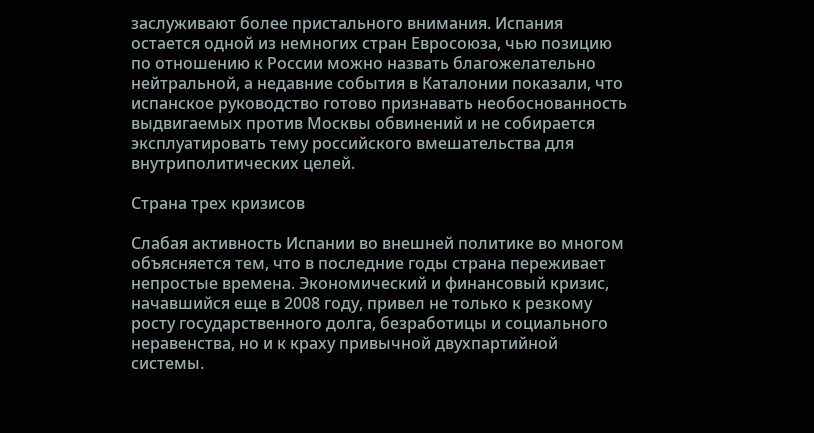заслуживают более пристального внимания. Испания остается одной из немногих стран Евросоюза, чью позицию по отношению к России можно назвать благожелательно нейтральной, а недавние события в Каталонии показали, что испанское руководство готово признавать необоснованность выдвигаемых против Москвы обвинений и не собирается эксплуатировать тему российского вмешательства для внутриполитических целей.

Страна трех кризисов

Слабая активность Испании во внешней политике во многом объясняется тем, что в последние годы страна переживает непростые времена. Экономический и финансовый кризис, начавшийся еще в 2008 году, привел не только к резкому росту государственного долга, безработицы и социального неравенства, но и к краху привычной двухпартийной системы.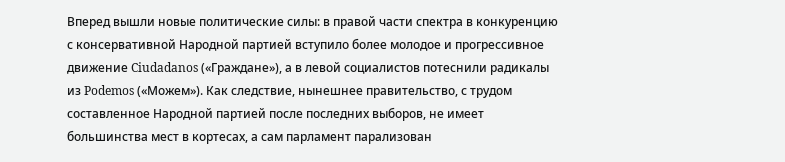Вперед вышли новые политические силы: в правой части спектра в конкуренцию с консервативной Народной партией вступило более молодое и прогрессивное движение Ciudadanos («Граждане»), а в левой социалистов потеснили радикалы из Podemos («Можем»). Как следствие, нынешнее правительство, с трудом составленное Народной партией после последних выборов, не имеет большинства мест в кортесах, а сам парламент парализован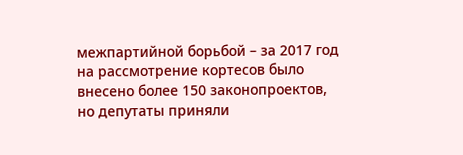межпартийной борьбой – за 2017 год на рассмотрение кортесов было внесено более 150 законопроектов, но депутаты приняли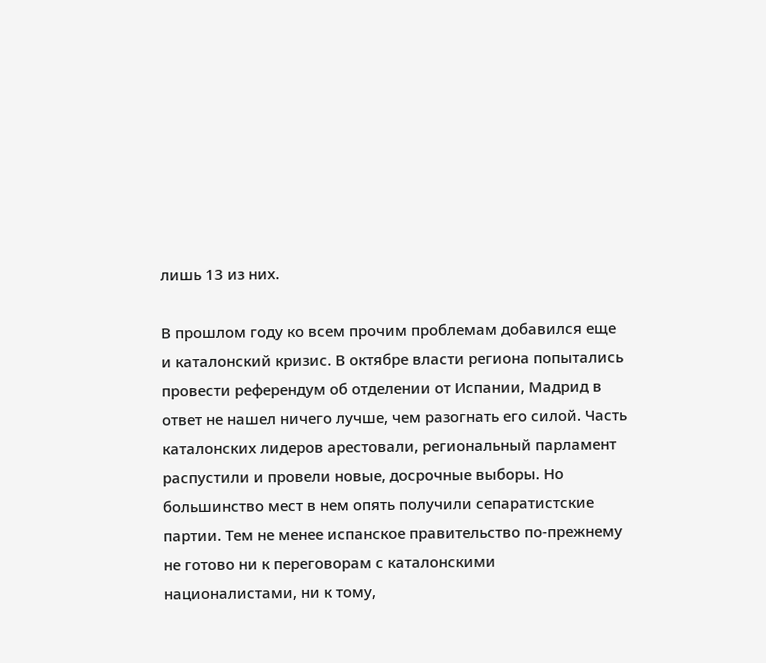лишь 13 из них.

В прошлом году ко всем прочим проблемам добавился еще и каталонский кризис. В октябре власти региона попытались провести референдум об отделении от Испании, Мадрид в ответ не нашел ничего лучше, чем разогнать его силой. Часть каталонских лидеров арестовали, региональный парламент распустили и провели новые, досрочные выборы. Но большинство мест в нем опять получили сепаратистские партии. Тем не менее испанское правительство по-прежнему не готово ни к переговорам с каталонскими националистами, ни к тому,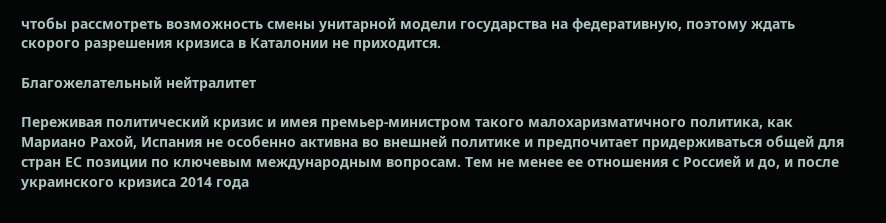чтобы рассмотреть возможность смены унитарной модели государства на федеративную, поэтому ждать скорого разрешения кризиса в Каталонии не приходится.

Благожелательный нейтралитет

Переживая политический кризис и имея премьер-министром такого малохаризматичного политика, как Мариано Рахой, Испания не особенно активна во внешней политике и предпочитает придерживаться общей для стран ЕС позиции по ключевым международным вопросам. Тем не менее ее отношения с Россией и до, и после украинского кризиса 2014 года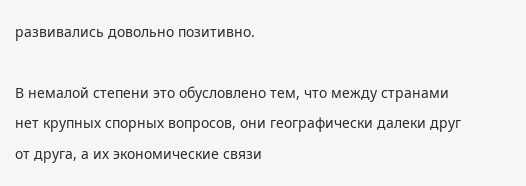развивались довольно позитивно.

В немалой степени это обусловлено тем, что между странами нет крупных спорных вопросов, они географически далеки друг от друга, а их экономические связи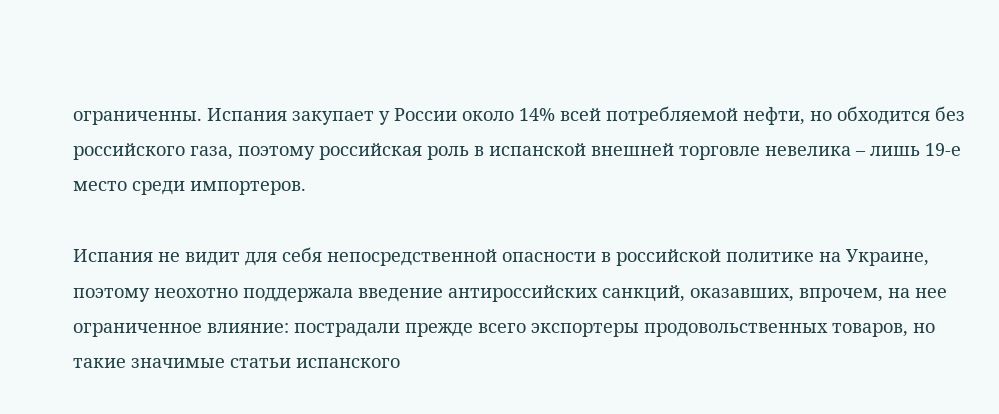ограниченны. Испания закупает у России около 14% всей потребляемой нефти, но обходится без российского газа, поэтому российская роль в испанской внешней торговле невелика – лишь 19-е место среди импортеров.

Испания не видит для себя непосредственной опасности в российской политике на Украине, поэтому неохотно поддержала введение антироссийских санкций, оказавших, впрочем, на нее ограниченное влияние: пострадали прежде всего экспортеры продовольственных товаров, но такие значимые статьи испанского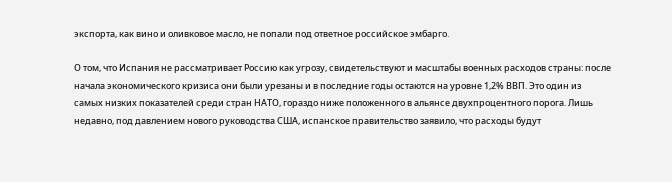экспорта, как вино и оливковое масло, не попали под ответное российское эмбарго.

О том, что Испания не рассматривает Россию как угрозу, свидетельствуют и масштабы военных расходов страны: после начала экономического кризиса они были урезаны и в последние годы остаются на уровне 1,2% ВВП. Это один из самых низких показателей среди стран НАТО, гораздо ниже положенного в альянсе двухпроцентного порога. Лишь недавно, под давлением нового руководства США, испанское правительство заявило, что расходы будут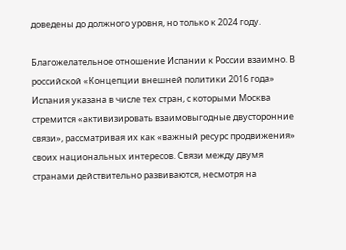доведены до должного уровня, но только к 2024 году.

Благожелательное отношение Испании к России взаимно. В российской «Концепции внешней политики 2016 года» Испания указана в числе тех стран, с которыми Москва стремится «активизировать взаимовыгодные двусторонние связи», рассматривая их как «важный ресурс продвижения» своих национальных интересов. Связи между двумя странами действительно развиваются, несмотря на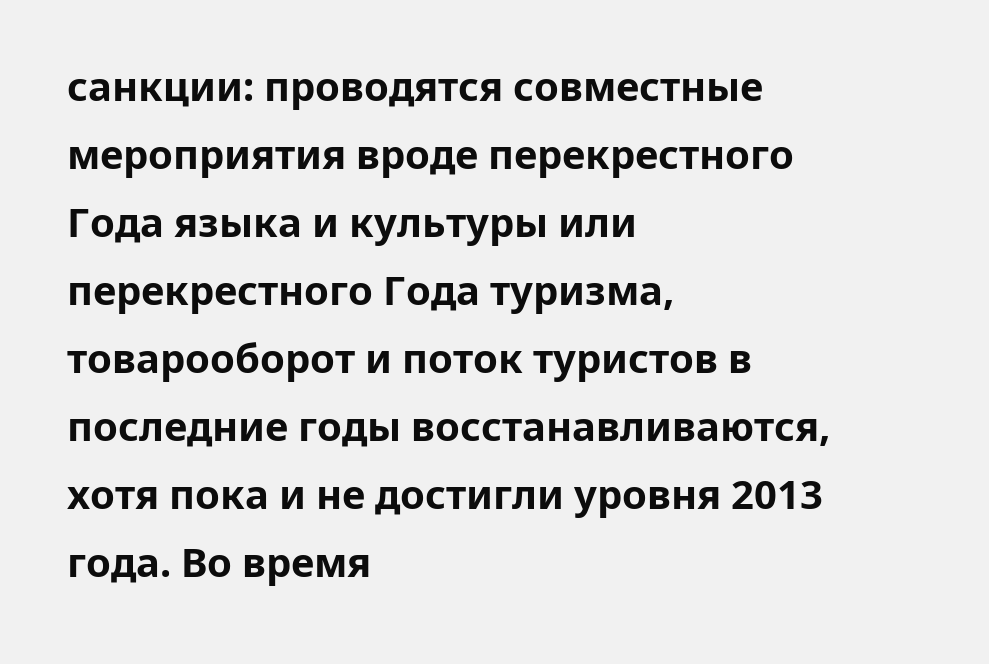санкции: проводятся совместные мероприятия вроде перекрестного Года языка и культуры или перекрестного Года туризма, товарооборот и поток туристов в последние годы восстанавливаются, хотя пока и не достигли уровня 2013 года. Во время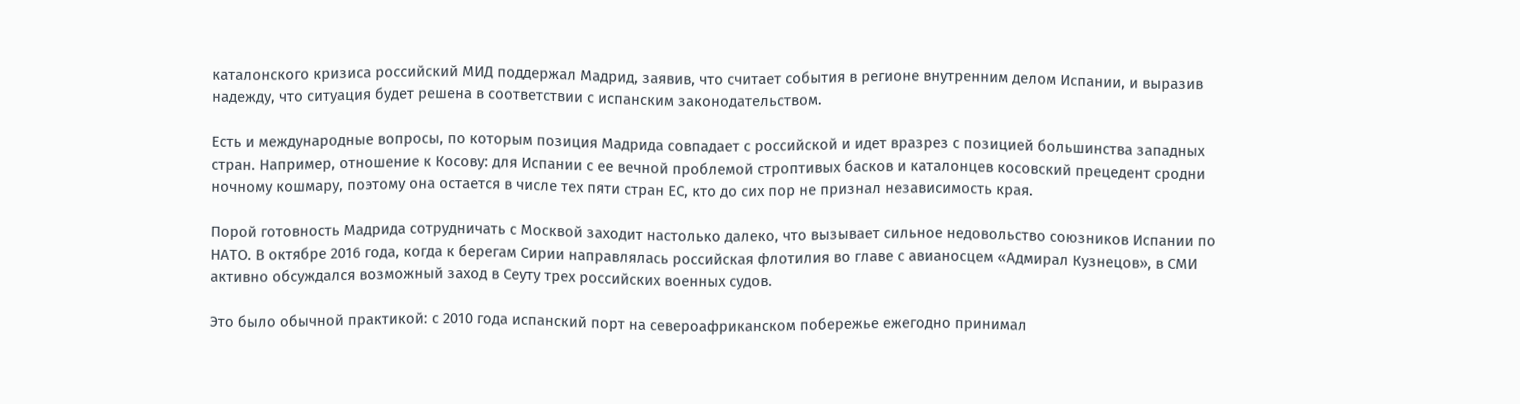каталонского кризиса российский МИД поддержал Мадрид, заявив, что считает события в регионе внутренним делом Испании, и выразив надежду, что ситуация будет решена в соответствии с испанским законодательством.

Есть и международные вопросы, по которым позиция Мадрида совпадает с российской и идет вразрез с позицией большинства западных стран. Например, отношение к Косову: для Испании с ее вечной проблемой строптивых басков и каталонцев косовский прецедент сродни ночному кошмару, поэтому она остается в числе тех пяти стран ЕС, кто до сих пор не признал независимость края.

Порой готовность Мадрида сотрудничать с Москвой заходит настолько далеко, что вызывает сильное недовольство союзников Испании по НАТО. В октябре 2016 года, когда к берегам Сирии направлялась российская флотилия во главе с авианосцем «Адмирал Кузнецов», в СМИ активно обсуждался возможный заход в Сеуту трех российских военных судов.

Это было обычной практикой: с 2010 года испанский порт на североафриканском побережье ежегодно принимал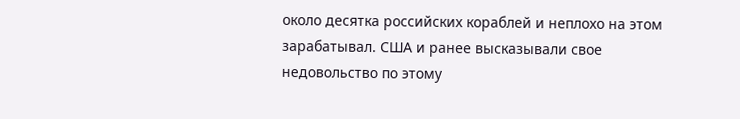около десятка российских кораблей и неплохо на этом зарабатывал. США и ранее высказывали свое недовольство по этому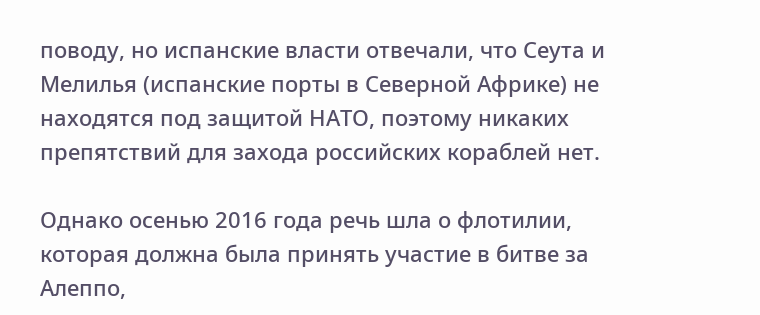поводу, но испанские власти отвечали, что Сеута и Мелилья (испанские порты в Северной Африке) не находятся под защитой НАТО, поэтому никаких препятствий для захода российских кораблей нет.

Однако осенью 2016 года речь шла о флотилии, которая должна была принять участие в битве за Алеппо,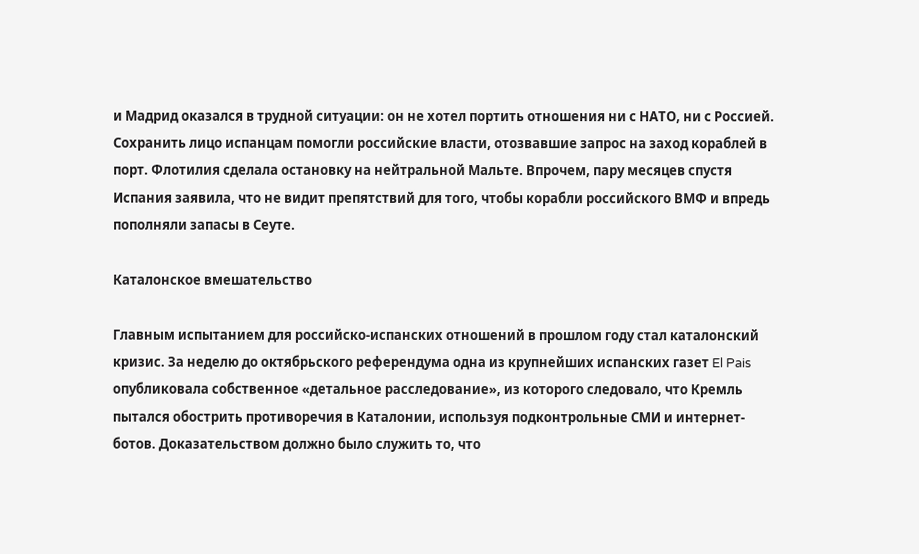и Мадрид оказался в трудной ситуации: он не хотел портить отношения ни с НАТО, ни с Россией. Сохранить лицо испанцам помогли российские власти, отозвавшие запрос на заход кораблей в порт. Флотилия сделала остановку на нейтральной Мальте. Впрочем, пару месяцев спустя Испания заявила, что не видит препятствий для того, чтобы корабли российского ВМФ и впредь пополняли запасы в Сеуте.

Каталонское вмешательство

Главным испытанием для российско-испанских отношений в прошлом году стал каталонский кризис. За неделю до октябрьского референдума одна из крупнейших испанских газет El Pais опубликовала собственное «детальное расследование», из которого следовало, что Кремль пытался обострить противоречия в Каталонии, используя подконтрольные СМИ и интернет-ботов. Доказательством должно было служить то, что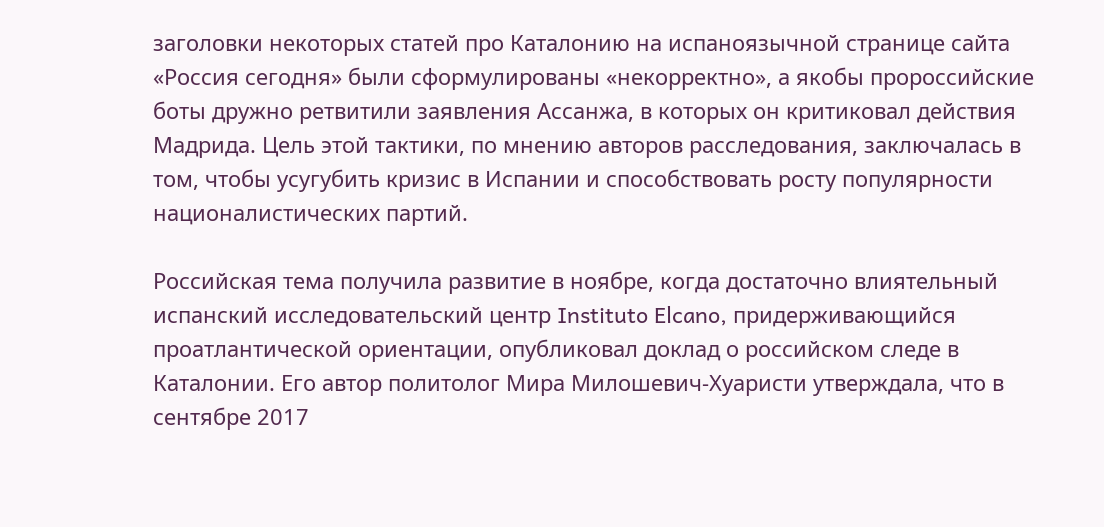заголовки некоторых статей про Каталонию на испаноязычной странице сайта «Россия сегодня» были сформулированы «некорректно», а якобы пророссийские боты дружно ретвитили заявления Ассанжа, в которых он критиковал действия Мадрида. Цель этой тактики, по мнению авторов расследования, заключалась в том, чтобы усугубить кризис в Испании и способствовать росту популярности националистических партий.

Российская тема получила развитие в ноябре, когда достаточно влиятельный испанский исследовательский центр Instituto Elcano, придерживающийся проатлантической ориентации, опубликовал доклад о российском следе в Каталонии. Его автор политолог Мира Милошевич-Хуаристи утверждала, что в сентябре 2017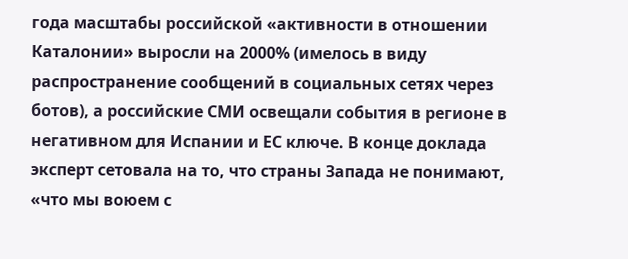года масштабы российской «активности в отношении Каталонии» выросли на 2000% (имелось в виду распространение сообщений в социальных сетях через ботов), а российские СМИ освещали события в регионе в негативном для Испании и ЕС ключе. В конце доклада эксперт сетовала на то, что страны Запада не понимают, «что мы воюем с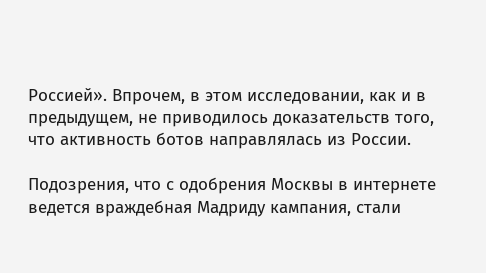Россией». Впрочем, в этом исследовании, как и в предыдущем, не приводилось доказательств того, что активность ботов направлялась из России.

Подозрения, что с одобрения Москвы в интернете ведется враждебная Мадриду кампания, стали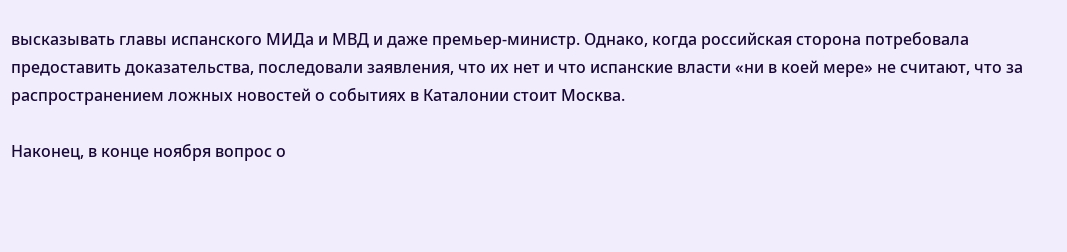высказывать главы испанского МИДа и МВД и даже премьер-министр. Однако, когда российская сторона потребовала предоставить доказательства, последовали заявления, что их нет и что испанские власти «ни в коей мере» не считают, что за распространением ложных новостей о событиях в Каталонии стоит Москва.

Наконец, в конце ноября вопрос о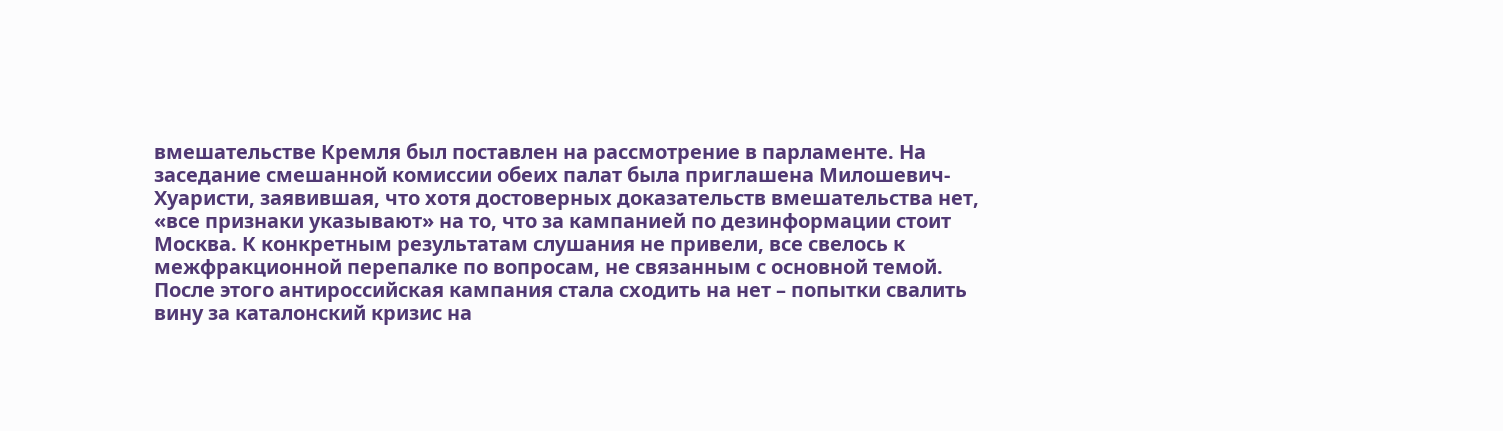вмешательстве Кремля был поставлен на рассмотрение в парламенте. На заседание смешанной комиссии обеих палат была приглашена Милошевич-Хуаристи, заявившая, что хотя достоверных доказательств вмешательства нет, «все признаки указывают» на то, что за кампанией по дезинформации стоит Москва. К конкретным результатам слушания не привели, все свелось к межфракционной перепалке по вопросам, не связанным с основной темой. После этого антироссийская кампания стала сходить на нет – попытки свалить вину за каталонский кризис на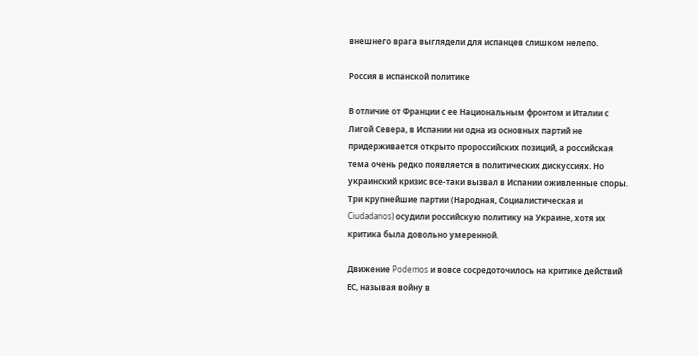внешнего врага выглядели для испанцев слишком нелепо.

Россия в испанской политике

В отличие от Франции с ее Национальным фронтом и Италии с Лигой Севера, в Испании ни одна из основных партий не придерживается открыто пророссийских позиций, а российская тема очень редко появляется в политических дискуссиях. Но украинский кризис все-таки вызвал в Испании оживленные споры. Три крупнейшие партии (Народная, Социалистическая и Ciudadanos) осудили российскую политику на Украине, хотя их критика была довольно умеренной.

Движение Podemos и вовсе сосредоточилось на критике действий ЕС, называя войну в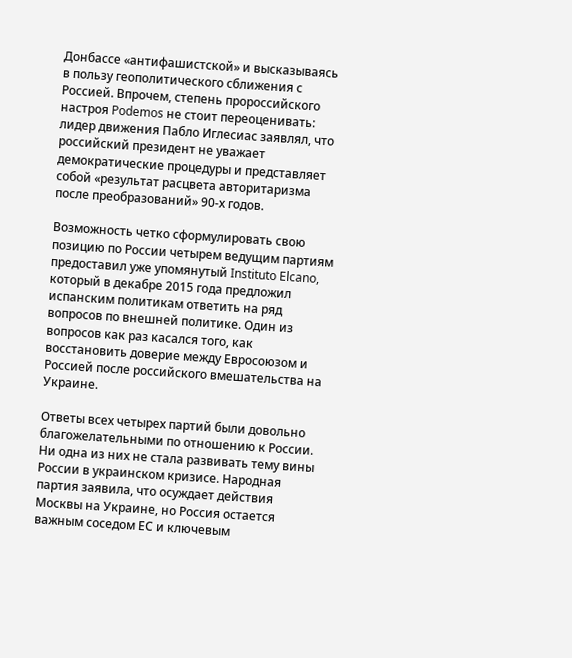Донбассе «антифашистской» и высказываясь в пользу геополитического сближения с Россией. Впрочем, степень пророссийского настроя Podemos не стоит переоценивать: лидер движения Пабло Иглесиас заявлял, что российский президент не уважает демократические процедуры и представляет собой «результат расцвета авторитаризма после преобразований» 90-х годов.

Возможность четко сформулировать свою позицию по России четырем ведущим партиям предоставил уже упомянутый Instituto Elcano, который в декабре 2015 года предложил испанским политикам ответить на ряд вопросов по внешней политике. Один из вопросов как раз касался того, как восстановить доверие между Евросоюзом и Россией после российского вмешательства на Украине.

Ответы всех четырех партий были довольно благожелательными по отношению к России. Ни одна из них не стала развивать тему вины России в украинском кризисе. Народная партия заявила, что осуждает действия Москвы на Украине, но Россия остается важным соседом ЕС и ключевым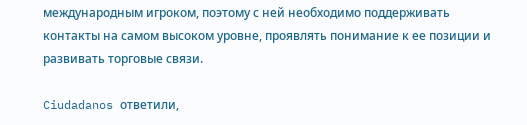международным игроком, поэтому с ней необходимо поддерживать контакты на самом высоком уровне, проявлять понимание к ее позиции и развивать торговые связи.

Ciudadanos ответили,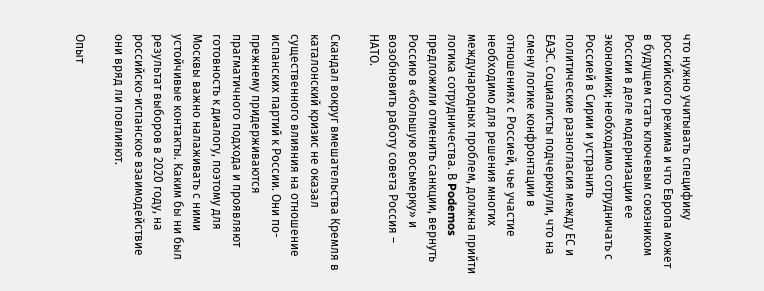что нужно учитывать специфику российского режима и что Европа может в будущем стать ключевым союзником России в деле модернизации ее экономики; необходимо сотрудничать с Россией в Сирии и устранить политические разногласия между ЕС и ЕАЭС. Социалисты подчеркнули, что на смену логике конфронтации в отношениях с Россией, чье участие необходимо для решения многих международных проблем, должна прийти логика сотрудничества. В Podemos предложили отменить санкции, вернуть Россию в «большую восьмерку» и возобновить работу совета Россия – НАТО.

Скандал вокруг вмешательства Кремля в каталонский кризис не оказал существенного влияния на отношение испанских партий к России. Они по-прежнему придерживаются прагматичного подхода и проявляют готовность к диалогу, поэтому для Москвы важно налаживать с ними устойчивые контакты. Каким бы ни был результат выборов в 2020 году, на российско-испанское взаимодействие они вряд ли повлияют.

Опыт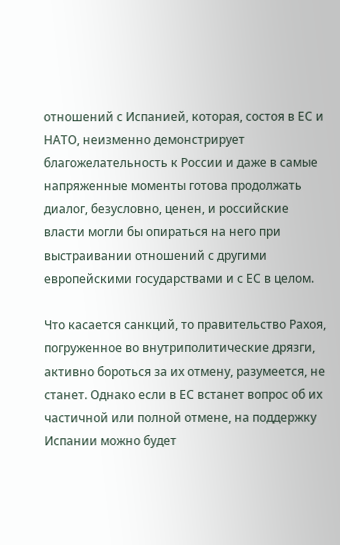отношений с Испанией, которая, состоя в ЕС и НАТО, неизменно демонстрирует благожелательность к России и даже в самые напряженные моменты готова продолжать диалог, безусловно, ценен, и российские власти могли бы опираться на него при выстраивании отношений с другими европейскими государствами и с ЕС в целом.

Что касается санкций, то правительство Рахоя, погруженное во внутриполитические дрязги, активно бороться за их отмену, разумеется, не станет. Однако если в ЕС встанет вопрос об их частичной или полной отмене, на поддержку Испании можно будет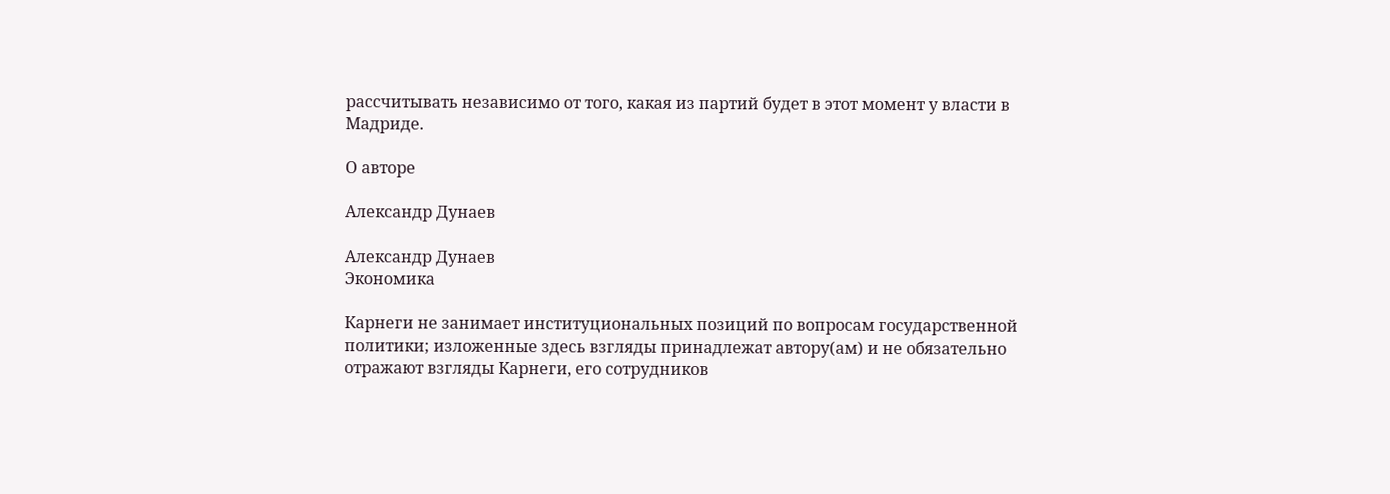рассчитывать независимо от того, какая из партий будет в этот момент у власти в Мадриде.

О авторе

Александр Дунаев

Александр Дунаев
Экономика

Карнеги не занимает институциональных позиций по вопросам государственной политики; изложенные здесь взгляды принадлежат автору(ам) и не обязательно отражают взгляды Карнеги, его сотрудников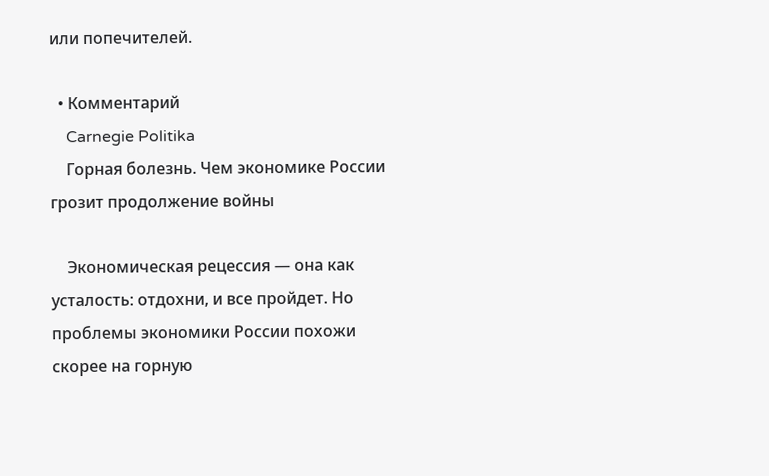или попечителей.

  • Комментарий
    Carnegie Politika
    Горная болезнь. Чем экономике России грозит продолжение войны

    Экономическая рецессия — она как усталость: отдохни, и все пройдет. Но проблемы экономики России похожи скорее на горную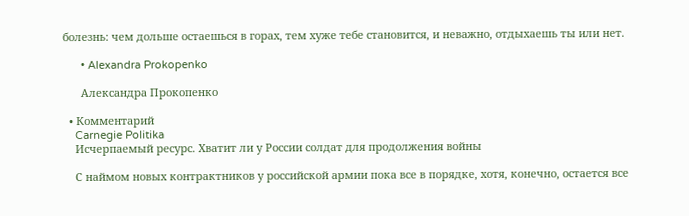болезнь: чем дольше остаешься в горах, тем хуже тебе становится, и неважно, отдыхаешь ты или нет.

      • Alexandra Prokopenko

      Александра Прокопенко

  • Комментарий
    Carnegie Politika
    Исчерпаемый ресурс. Хватит ли у России солдат для продолжения войны

    С наймом новых контрактников у российской армии пока все в порядке, хотя, конечно, остается все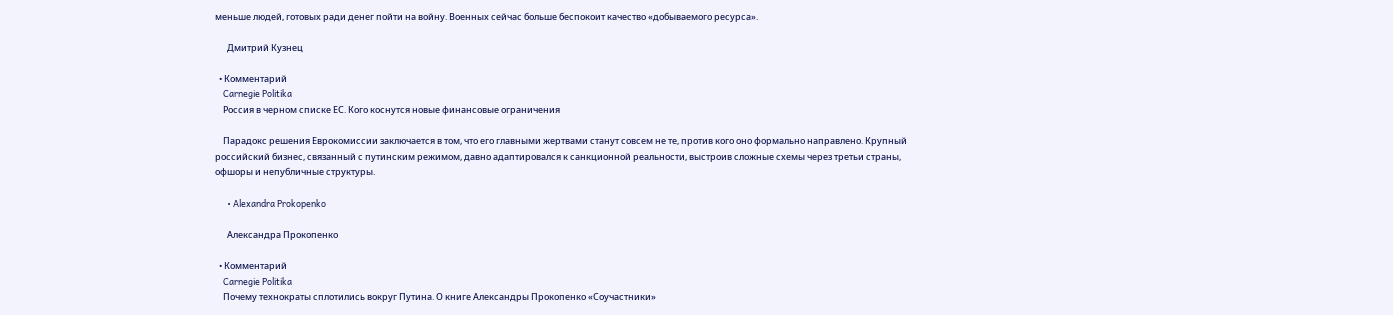меньше людей, готовых ради денег пойти на войну. Военных сейчас больше беспокоит качество «добываемого ресурса».

      Дмитрий Кузнец

  • Комментарий
    Carnegie Politika
    Россия в черном списке ЕС. Кого коснутся новые финансовые ограничения

    Парадокс решения Еврокомиссии заключается в том, что его главными жертвами станут совсем не те, против кого оно формально направлено. Крупный российский бизнес, связанный с путинским режимом, давно адаптировался к санкционной реальности, выстроив сложные схемы через третьи страны, офшоры и непубличные структуры.

      • Alexandra Prokopenko

      Александра Прокопенко

  • Комментарий
    Carnegie Politika
    Почему технократы сплотились вокруг Путина. О книге Александры Прокопенко «Соучастники»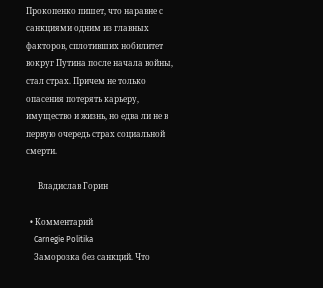Прокопенко пишет, что наравне с санкциями одним из главных факторов, сплотивших нобилитет вокруг Путина после начала войны, стал страх. Причем не только опасения потерять карьеру, имущество и жизнь, но едва ли не в первую очередь страх социальной смерти.

      Владислав Горин

  • Комментарий
    Carnegie Politika
    Заморозка без санкций. Что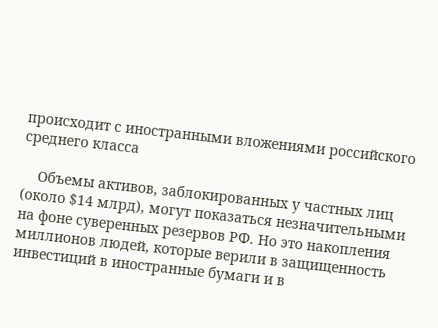происходит с иностранными вложениями российского среднего класса

    Объемы активов, заблокированных у частных лиц (около $14 млрд), могут показаться незначительными на фоне суверенных резервов РФ. Но это накопления миллионов людей, которые верили в защищенность инвестиций в иностранные бумаги и в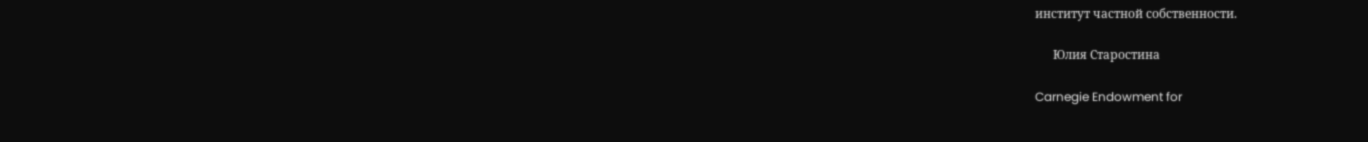институт частной собственности.

      Юлия Старостина

Carnegie Endowment for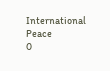International Peace
0